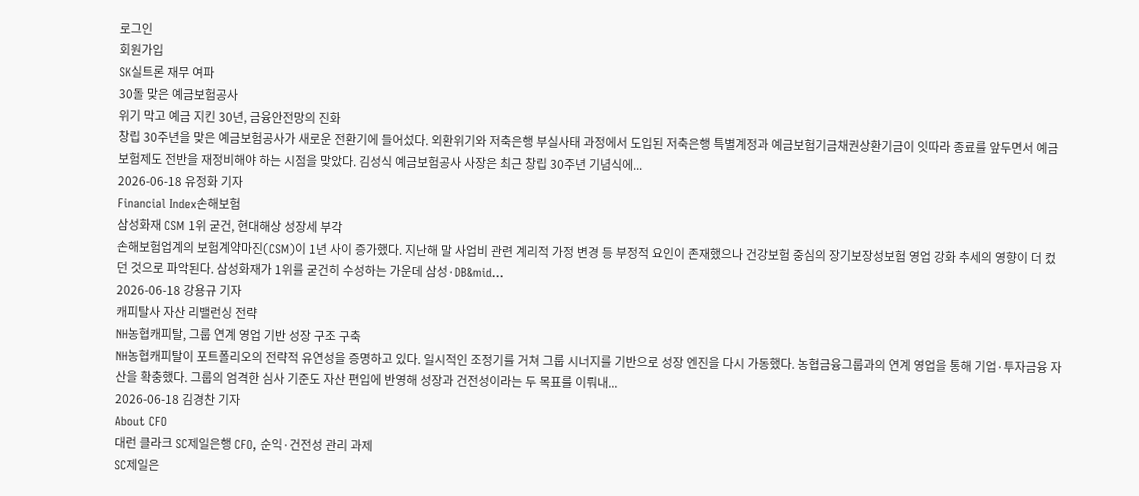로그인
회원가입
SK실트론 재무 여파
30돌 맞은 예금보험공사
위기 막고 예금 지킨 30년, 금융안전망의 진화
창립 30주년을 맞은 예금보험공사가 새로운 전환기에 들어섰다. 외환위기와 저축은행 부실사태 과정에서 도입된 저축은행 특별계정과 예금보험기금채권상환기금이 잇따라 종료를 앞두면서 예금보험제도 전반을 재정비해야 하는 시점을 맞았다. 김성식 예금보험공사 사장은 최근 창립 30주년 기념식에...
2026-06-18 유정화 기자
Financial Index손해보험
삼성화재 CSM 1위 굳건, 현대해상 성장세 부각
손해보험업계의 보험계약마진(CSM)이 1년 사이 증가했다. 지난해 말 사업비 관련 계리적 가정 변경 등 부정적 요인이 존재했으나 건강보험 중심의 장기보장성보험 영업 강화 추세의 영향이 더 컸던 것으로 파악된다. 삼성화재가 1위를 굳건히 수성하는 가운데 삼성·DB&mid...
2026-06-18 강용규 기자
캐피탈사 자산 리밸런싱 전략
NH농협캐피탈, 그룹 연계 영업 기반 성장 구조 구축
NH농협캐피탈이 포트폴리오의 전략적 유연성을 증명하고 있다. 일시적인 조정기를 거쳐 그룹 시너지를 기반으로 성장 엔진을 다시 가동했다. 농협금융그룹과의 연계 영업을 통해 기업·투자금융 자산을 확충했다. 그룹의 엄격한 심사 기준도 자산 편입에 반영해 성장과 건전성이라는 두 목표를 이뤄내...
2026-06-18 김경찬 기자
About CFO
대런 클라크 SC제일은행 CFO, 순익·건전성 관리 과제
SC제일은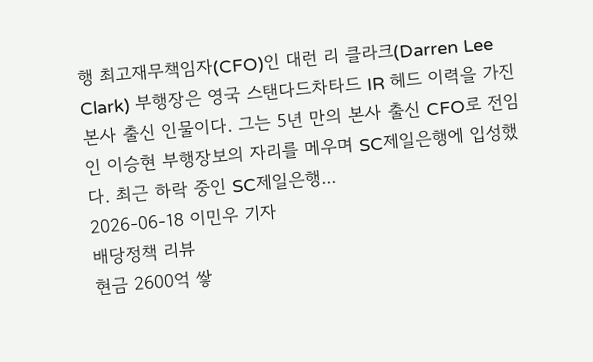행 최고재무책임자(CFO)인 대런 리 클라크(Darren Lee Clark) 부행장은 영국 스탠다드차타드 IR 헤드 이력을 가진 본사 출신 인물이다. 그는 5년 만의 본사 출신 CFO로 전임인 이승현 부행장보의 자리를 메우며 SC제일은행에 입성했다. 최근 하락 중인 SC제일은행...
2026-06-18 이민우 기자
배당정책 리뷰
현금 2600억 쌓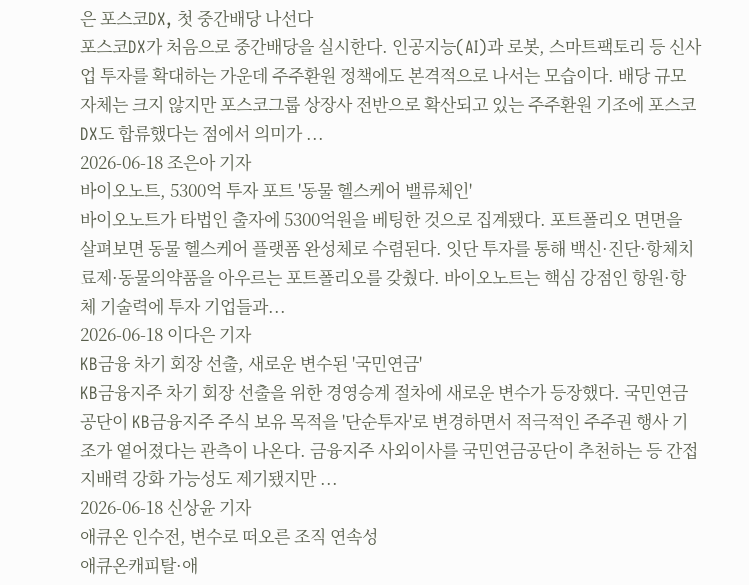은 포스코DX, 첫 중간배당 나선다
포스코DX가 처음으로 중간배당을 실시한다. 인공지능(AI)과 로봇, 스마트팩토리 등 신사업 투자를 확대하는 가운데 주주환원 정책에도 본격적으로 나서는 모습이다. 배당 규모 자체는 크지 않지만 포스코그룹 상장사 전반으로 확산되고 있는 주주환원 기조에 포스코DX도 합류했다는 점에서 의미가 ...
2026-06-18 조은아 기자
바이오노트, 5300억 투자 포트 '동물 헬스케어 밸류체인'
바이오노트가 타법인 출자에 5300억원을 베팅한 것으로 집계됐다. 포트폴리오 면면을 살펴보면 동물 헬스케어 플랫폼 완성체로 수렴된다. 잇단 투자를 통해 백신·진단·항체치료제·동물의약품을 아우르는 포트폴리오를 갖췄다. 바이오노트는 핵심 강점인 항원·항체 기술력에 투자 기업들과...
2026-06-18 이다은 기자
KB금융 차기 회장 선출, 새로운 변수된 '국민연금'
KB금융지주 차기 회장 선출을 위한 경영승계 절차에 새로운 변수가 등장했다. 국민연금공단이 KB금융지주 주식 보유 목적을 '단순투자'로 변경하면서 적극적인 주주권 행사 기조가 옅어졌다는 관측이 나온다. 금융지주 사외이사를 국민연금공단이 추천하는 등 간접 지배력 강화 가능성도 제기됐지만 ...
2026-06-18 신상윤 기자
애큐온 인수전, 변수로 떠오른 조직 연속성
애큐온캐피탈·애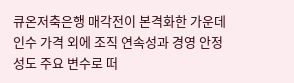큐온저축은행 매각전이 본격화한 가운데 인수 가격 외에 조직 연속성과 경영 안정성도 주요 변수로 떠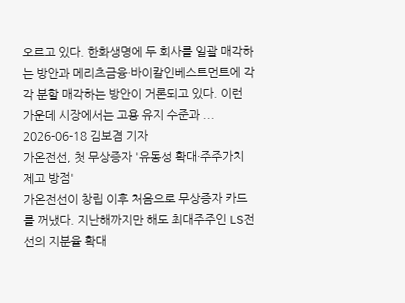오르고 있다. 한화생명에 두 회사를 일괄 매각하는 방안과 메리츠금융·바이칼인베스트먼트에 각각 분할 매각하는 방안이 거론되고 있다. 이런 가운데 시장에서는 고용 유지 수준과 ...
2026-06-18 김보겸 기자
가온전선, 첫 무상증자 '유동성 확대·주주가치 제고 방점'
가온전선이 창립 이후 처음으로 무상증자 카드를 꺼냈다. 지난해까지만 해도 최대주주인 LS전선의 지분율 확대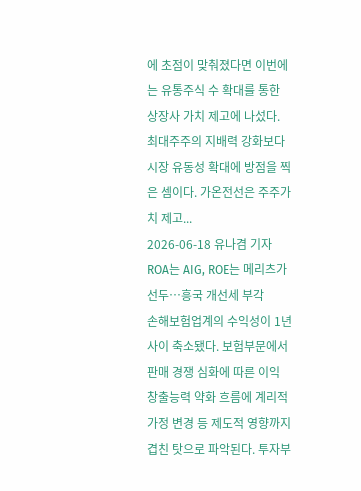에 초점이 맞춰졌다면 이번에는 유통주식 수 확대를 통한 상장사 가치 제고에 나섰다. 최대주주의 지배력 강화보다 시장 유동성 확대에 방점을 찍은 셈이다. 가온전선은 주주가치 제고...
2026-06-18 유나겸 기자
ROA는 AIG, ROE는 메리츠가 선두…흥국 개선세 부각
손해보험업계의 수익성이 1년 사이 축소됐다. 보험부문에서 판매 경쟁 심화에 따른 이익 창출능력 약화 흐름에 계리적 가정 변경 등 제도적 영향까지 겹친 탓으로 파악된다. 투자부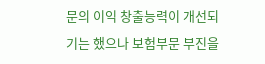문의 이익 창출능력이 개선되기는 했으나 보험부문 부진을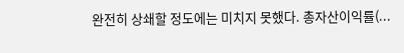완전히 상쇄할 정도에는 미치지 못했다. 총자산이익률(...